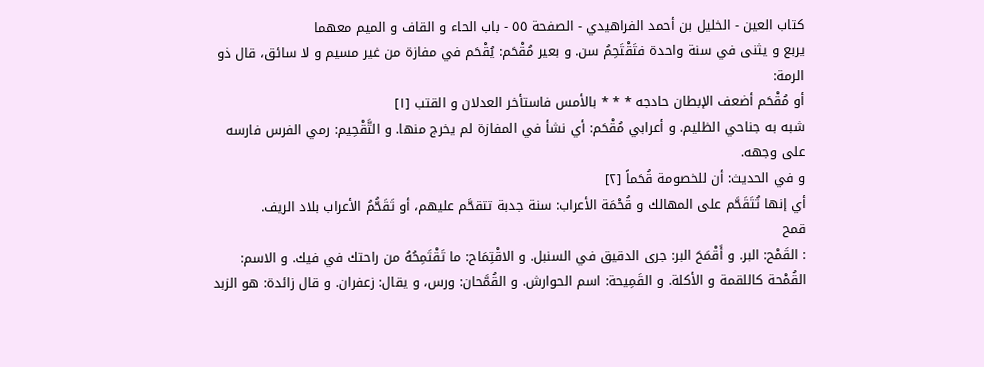كتاب العين - الخليل بن أحمد الفراهيدي - الصفحة ٥٥ - باب الحاء و القاف و الميم معهما
يربع و يثنى في سنة واحدة فتَقْتَحِمُ سن. و بعير مُقْحَم: يُقْحَم في مفازة من غير مسيم و لا سائق، قال ذو الرمة:
أو مُقْحَم أضعف الإبطان حادجه * * * بالأمس فاستأخر العدلان و القتب [١]
شبه به جناحي الظليم. و أعرابي مُقْحَم: أي نشأ في المفازة لم يخرج منها. و التَّقْحِيم: رمي الفرس فارسه على وجهه.
و في الحديث: أن للخصومة قُحَماً [٢]
أي إنها تُتَقَحَّم على المهالك و قُحْمَة الأعراب: سنة جدبة تتقحَّم عليهم، أو تَقَحُّمُ الأعراب بلاد الريف.
قمح
: القَمْح: البر. و أَقْمَحَ البر: جرى الدقيق في السنبل. و الاقْتِمَاح: ما تَقْتَمِحُهُ من راحتك في فيك. و الاسم: القُمْحة كاللقمة و الأكلة. و القَمِيحة: اسم الحوارش. و القُمَّحان: ورس، و يقال: زعفران. و قال زائدة: هو الزبد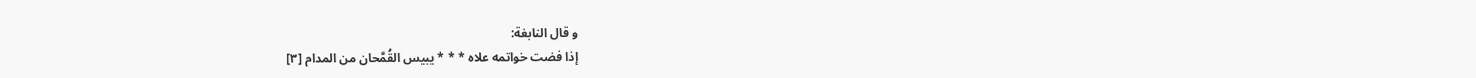و قال النابغة:
إذا فضت خواتمه علاه * * * يبيس القُمَّحان من المدام [٣]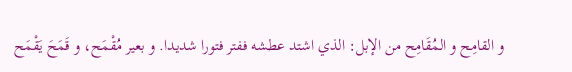و القامِح و المُقَامِح من الإبل: الذي اشتد عطشه ففتر فتورا شديدا. و بعير مُقْمَح، و قَمَحَ يَقْمَح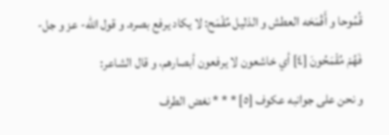قُمُوحا و أَقْمَحَه العطش و الذليل مُقْمَح: لا يكاد يرفع بصره. و قول الله- عز و جل- فَهُمْ مُقْمَحُونَ [٤] أي خاشعون لا يرفعون أبصارهم، و قال الشاعر:
و نحن على جوانبه عكوف [٥] * * * نغض الطرف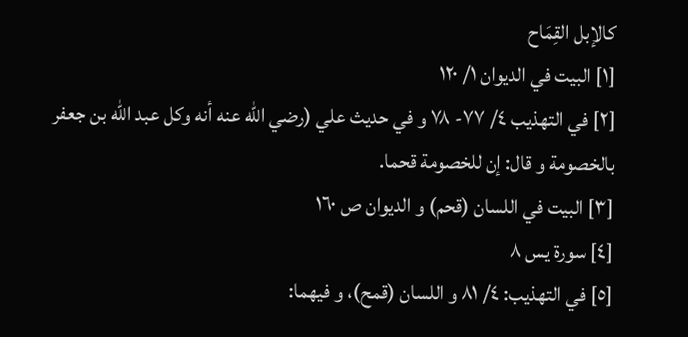كالإبل القِمَاح
[١] البيت في الديوان ١/ ١٢٠
[٢] في التهذيب ٤/ ٧٧- ٧٨ و في حديث علي (رضي الله عنه أنه وكل عبد الله بن جعفر بالخصومة و قال: إن للخصومة قحما.
[٣] البيت في اللسان (قحم) و الديوان ص ١٦٠
[٤] سورة يس ٨
[٥] في التهذيب: ٤/ ٨١ و اللسان (قمح)، و فيهما: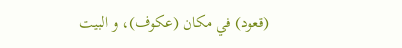(قعود) في مكان (عكوف)، و البيت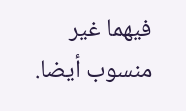فيهما غير منسوب أيضا.